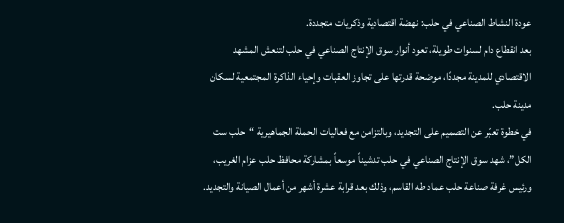عودة النشاط الصناعي في حلب: نهضة اقتصادية وذكريات متجددة.
بعد انقطاع دام لسنوات طويلة، تعود أنوار سوق الإنتاج الصناعي في حلب لتنعش المشهد الاقتصادي للمدينة مجددًا، موضحة قدرتها على تجاوز العقبات وإحياء الذاكرة المجتمعية لسكان مدينة حلب.
في خطوة تعبّر عن التصميم على التجديد، وبالتزامن مع فعاليات الحملة الجماهيرية “حلب ست الكل”، شهد سوق الإنتاج الصناعي في حلب تدشيناً موسعاً بمشاركة محافظ حلب عزام الغريب، ورئيس غرفة صناعة حلب عماد طه القاسم، وذلك بعد قرابة عشرة أشهر من أعمال الصيانة والتجديد.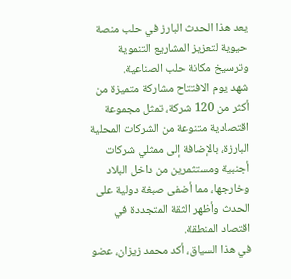يعد هذا الحدث البارز في حلب منصة حيوية لتعزيز المشاريع التنموية وترسيخ مكانة حلب الصناعية.
شهد يوم الافتتاح مشاركة متميزة من أكثر من 120 شركة، تمثل مجموعة اقتصادية متنوعة من الشركات المحلية البارزة، بالإضافة إلى ممثلي شركات أجنبية ومستثمرين من داخل البلاد وخارجها، مما أضفى صبغة دولية على الحدث وأظهر الثقة المتجددة في اقتصاد المنطقة.
في هذا السياق، أكد محمد زيزان، عضو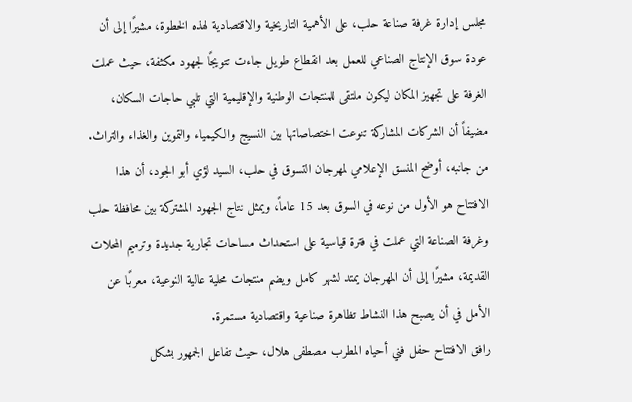مجلس إدارة غرفة صناعة حلب، على الأهمية التاريخية والاقتصادية لهذه الخطوة، مشيرًا إلى أن عودة سوق الإنتاج الصناعي للعمل بعد انقطاع طويل جاءت تتويجًا لجهود مكثفة، حيث عملت الغرفة على تجهيز المكان ليكون ملتقى للمنتجات الوطنية والإقليمية التي تلبي حاجات السكان، مضيفاً أن الشركات المشاركة تنوعت اختصاصاتها بين النسيج والكيمياء والتموين والغذاء والتراث.
من جانبه، أوضح المنسق الإعلامي لمهرجان التسوق في حلب، السيد لؤي أبو الجود، أن هذا الافتتاح هو الأول من نوعه في السوق بعد 15 عاماً، ويمثل نتاج الجهود المشتركة بين محافظة حلب وغرفة الصناعة التي عملت في فترة قياسية على استحداث مساحات تجارية جديدة وترميم المحلات القديمة، مشيرًا إلى أن المهرجان يمتد لشهر كامل ويضم منتجات محلية عالية النوعية، معربًا عن الأمل في أن يصبح هذا النشاط تظاهرة صناعية واقتصادية مستمرة.
رافق الافتتاح حفل فني أحياه المطرب مصطفى هلال، حيث تفاعل الجمهور بشكل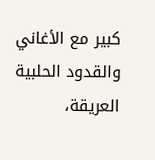كبير مع الأغاني والقدود الحلبية العريقة،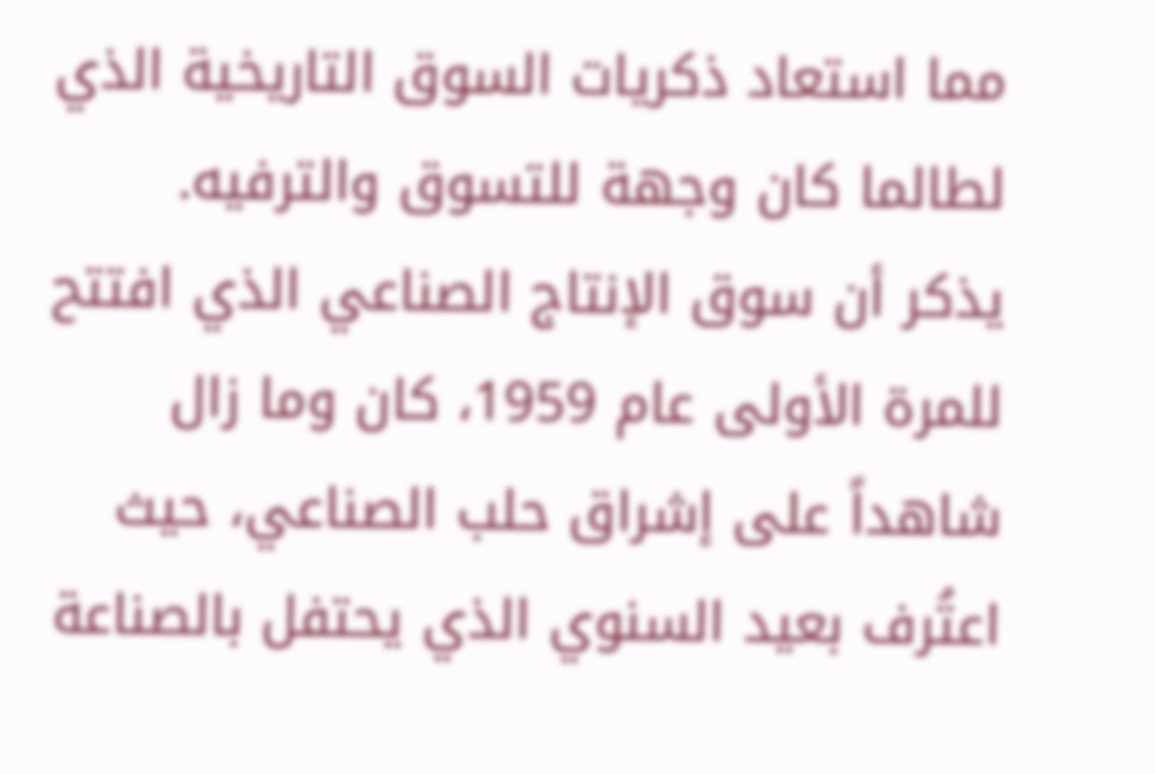مما استعاد ذكريات السوق التاريخية الذي لطالما كان وجهة للتسوق والترفيه.
يذكر أن سوق الإنتاج الصناعي الذي افتتح للمرة الأولى عام 1959، كان وما زال شاهداً على إشراق حلب الصناعي، حيث اعتُرف بعيد السنوي الذي يحتفل بالصناعة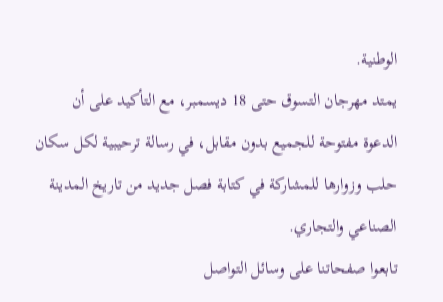الوطنية.
يمتد مهرجان التسوق حتى 18 ديسمبر، مع التأكيد على أن الدعوة مفتوحة للجميع بدون مقابل، في رسالة ترحيبية لكل سكان حلب وزوارها للمشاركة في كتابة فصل جديد من تاريخ المدينة الصناعي والتجاري.
تابعوا صفحاتنا على وسائل التواصل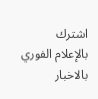اشترك
بالإعلام الفوري بالاخبار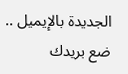الجديدة بالإيميل .. ضع بريدك